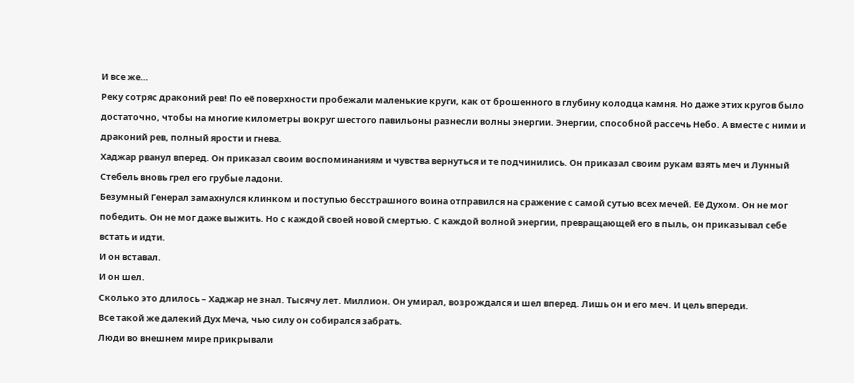И все же…
Реку сотряс драконий рев! По её поверхности пробежали маленькие круги, как от брошенного в глубину колодца камня. Но даже этих кругов было достаточно, чтобы на многие километры вокруг шестого павильоны разнесли волны энергии. Энергии, способной рассечь Небо. А вместе с ними и драконий рев, полный ярости и гнева.
Хаджар рванул вперед. Он приказал своим воспоминаниям и чувства вернуться и те подчинились. Он приказал своим рукам взять меч и Лунный Стебель вновь грел его грубые ладони.
Безумный Генерал замахнулся клинком и поступью бесстрашного воина отправился на сражение с самой сутью всех мечей. Её Духом. Он не мог победить. Он не мог даже выжить. Но с каждой своей новой смертью. С каждой волной энергии, превращающей его в пыль, он приказывал себе встать и идти.
И он вставал.
И он шел.
Сколько это длилось – Хаджар не знал. Тысячу лет. Миллион. Он умирал, возрождался и шел вперед. Лишь он и его меч. И цель впереди.
Все такой же далекий Дух Меча, чью силу он собирался забрать.
Люди во внешнем мире прикрывали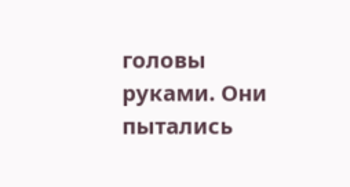головы руками. Они пытались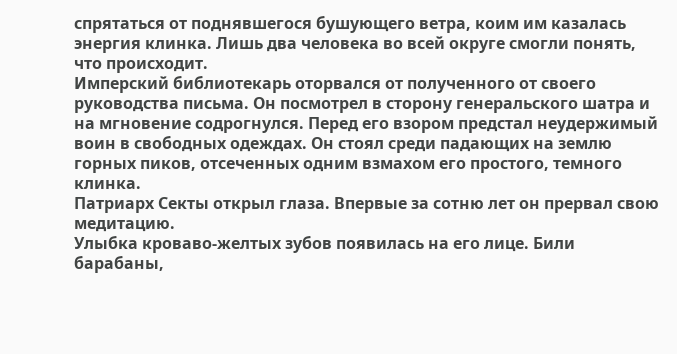спрятаться от поднявшегося бушующего ветра, коим им казалась энергия клинка. Лишь два человека во всей округе смогли понять, что происходит.
Имперский библиотекарь оторвался от полученного от своего руководства письма. Он посмотрел в сторону генеральского шатра и на мгновение содрогнулся. Перед его взором предстал неудержимый воин в свободных одеждах. Он стоял среди падающих на землю горных пиков, отсеченных одним взмахом его простого, темного клинка.
Патриарх Секты открыл глаза. Впервые за сотню лет он прервал свою медитацию.
Улыбка кроваво-желтых зубов появилась на его лице. Били барабаны,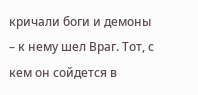кричали боги и демоны – к нему шел Враг. Тот, с кем он сойдется в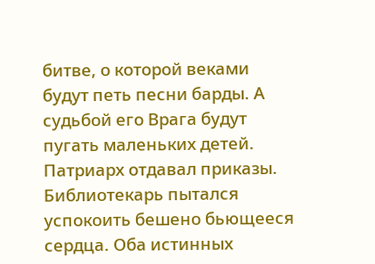битве, о которой веками будут петь песни барды. А судьбой его Врага будут пугать маленьких детей.
Патриарх отдавал приказы. Библиотекарь пытался успокоить бешено бьющееся сердца. Оба истинных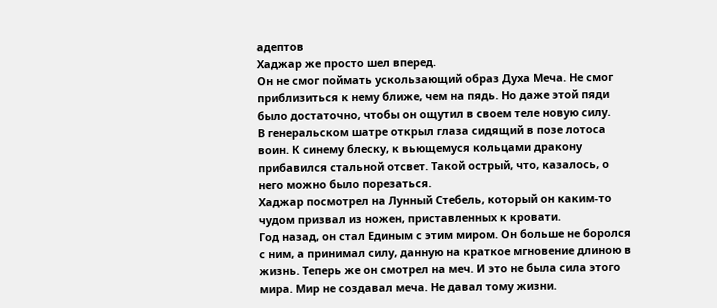адептов
Хаджар же просто шел вперед.
Он не смог поймать ускользающий образ Духа Меча. Не смог приблизиться к нему ближе, чем на пядь. Но даже этой пяди было достаточно, чтобы он ощутил в своем теле новую силу.
В генеральском шатре открыл глаза сидящий в позе лотоса воин. К синему блеску, к вьющемуся кольцами дракону прибавился стальной отсвет. Такой острый, что, казалось, о него можно было порезаться.
Хаджар посмотрел на Лунный Стебель, который он каким-то чудом призвал из ножен, приставленных к кровати.
Год назад, он стал Единым с этим миром. Он больше не боролся с ним, а принимал силу, данную на краткое мгновение длиною в жизнь. Теперь же он смотрел на меч. И это не была сила этого мира. Мир не создавал меча. Не давал тому жизни.